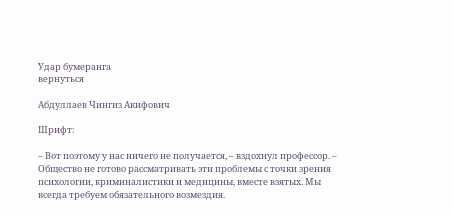Удар бумеранга
вернуться

Абдуллаев Чингиз Акифович

Шрифт:

– Вот поэтому у нас ничего не получается, – вздохнул профессор. – Общество не готово рассматривать эти проблемы с точки зрения психологии, криминалистики и медицины, вместе взятых. Мы всегда требуем обязательного возмездия.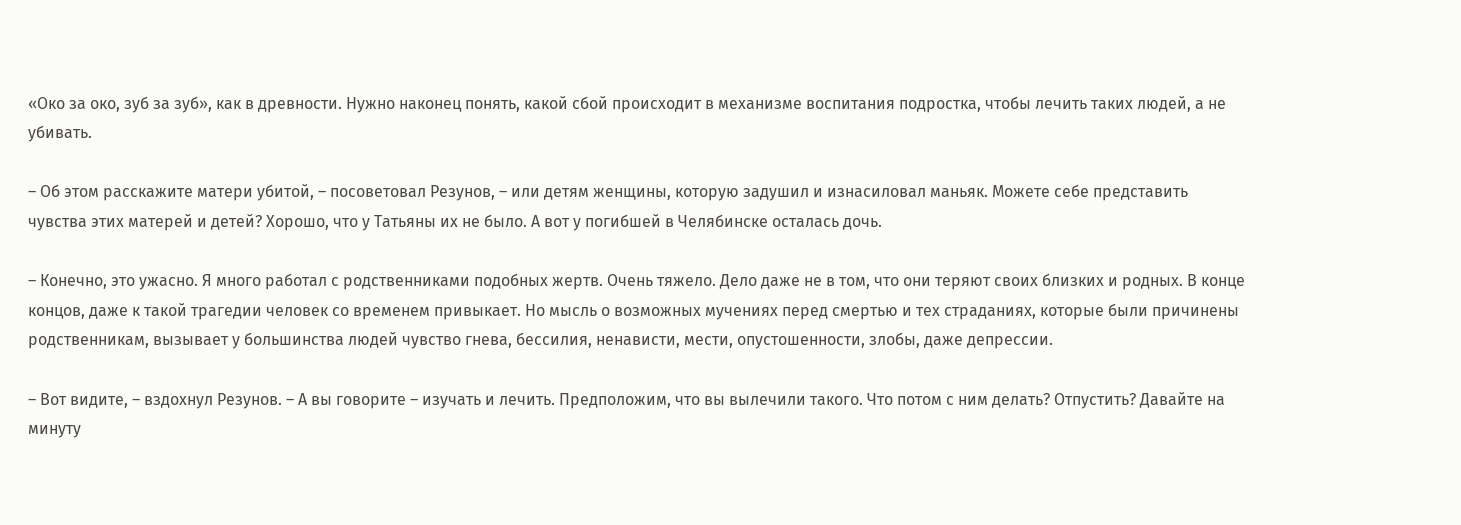«Око за око, зуб за зуб», как в древности. Нужно наконец понять, какой сбой происходит в механизме воспитания подростка, чтобы лечить таких людей, а не убивать.

– Об этом расскажите матери убитой, – посоветовал Резунов, – или детям женщины, которую задушил и изнасиловал маньяк. Можете себе представить чувства этих матерей и детей? Хорошо, что у Татьяны их не было. А вот у погибшей в Челябинске осталась дочь.

– Конечно, это ужасно. Я много работал с родственниками подобных жертв. Очень тяжело. Дело даже не в том, что они теряют своих близких и родных. В конце концов, даже к такой трагедии человек со временем привыкает. Но мысль о возможных мучениях перед смертью и тех страданиях, которые были причинены родственникам, вызывает у большинства людей чувство гнева, бессилия, ненависти, мести, опустошенности, злобы, даже депрессии.

– Вот видите, – вздохнул Резунов. – А вы говорите – изучать и лечить. Предположим, что вы вылечили такого. Что потом с ним делать? Отпустить? Давайте на минуту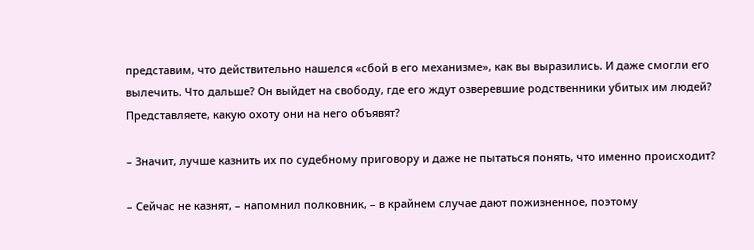представим, что действительно нашелся «сбой в его механизме», как вы выразились. И даже смогли его вылечить. Что дальше? Он выйдет на свободу, где его ждут озверевшие родственники убитых им людей? Представляете, какую охоту они на него объявят?

– Значит, лучше казнить их по судебному приговору и даже не пытаться понять, что именно происходит?

– Сейчас не казнят, – напомнил полковник, – в крайнем случае дают пожизненное, поэтому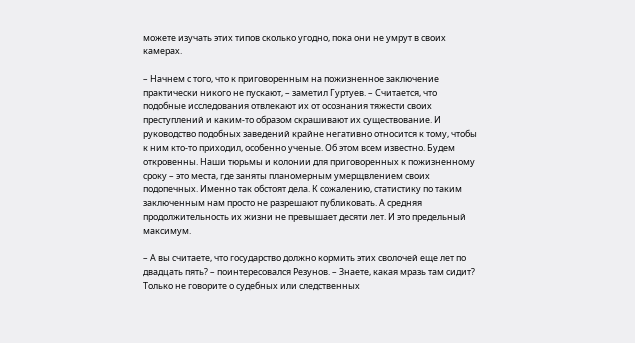можете изучать этих типов сколько угодно, пока они не умрут в своих камерах.

– Начнем с того, что к приговоренным на пожизненное заключение практически никого не пускают, – заметил Гуртуев. – Считается, что подобные исследования отвлекают их от осознания тяжести своих преступлений и каким-то образом скрашивают их существование. И руководство подобных заведений крайне негативно относится к тому, чтобы к ним кто-то приходил, особенно ученые. Об этом всем известно. Будем откровенны. Наши тюрьмы и колонии для приговоренных к пожизненному сроку – это места, где заняты планомерным умерщвлением своих подопечных. Именно так обстоят дела. К сожалению, статистику по таким заключенным нам просто не разрешают публиковать. А средняя продолжительность их жизни не превышает десяти лет. И это предельный максимум.

– А вы считаете, что государство должно кормить этих сволочей еще лет по двадцать пять? – поинтересовался Резунов. – Знаете, какая мразь там сидит? Только не говорите о судебных или следственных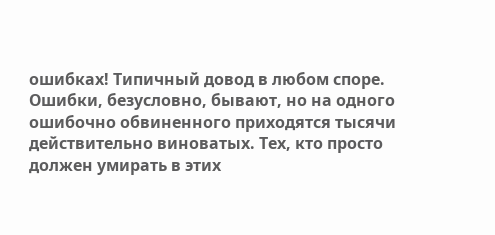ошибках! Типичный довод в любом споре. Ошибки, безусловно, бывают, но на одного ошибочно обвиненного приходятся тысячи действительно виноватых. Тех, кто просто должен умирать в этих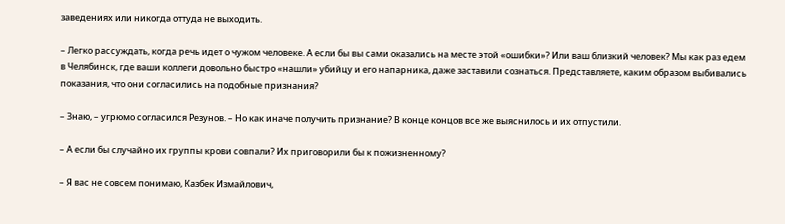заведениях или никогда оттуда не выходить.

– Легко рассуждать, когда речь идет о чужом человеке. А если бы вы сами оказались на месте этой «ошибки»? Или ваш близкий человек? Мы как раз едем в Челябинск, где ваши коллеги довольно быстро «нашли» убийцу и его напарника, даже заставили сознаться. Представляете, каким образом выбивались показания, что они согласились на подобные признания?

– Знаю, – угрюмо согласился Резунов. – Но как иначе получить признание? В конце концов все же выяснилось и их отпустили.

– А если бы случайно их группы крови совпали? Их приговорили бы к пожизненному?

– Я вас не совсем понимаю, Казбек Измайлович,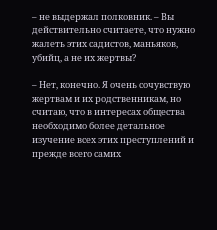– не выдержал полковник. – Вы действительно считаете, что нужно жалеть этих садистов, маньяков, убийц, а не их жертвы?

– Нет, конечно. Я очень сочувствую жертвам и их родственникам, но считаю, что в интересах общества необходимо более детальное изучение всех этих преступлений и прежде всего самих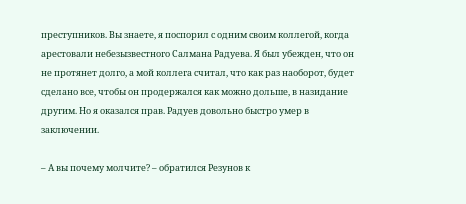преступников. Вы знаете, я поспорил с одним своим коллегой, когда арестовали небезызвестного Салмана Радуева. Я был убежден, что он не протянет долго, а мой коллега считал, что как раз наоборот, будет сделано все, чтобы он продержался как можно дольше, в назидание другим. Но я оказался прав. Радуев довольно быстро умер в заключении.

– А вы почему молчите? – обратился Резунов к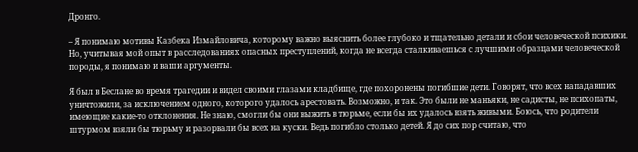Дронго.

– Я понимаю мотивы Казбека Измайловича, которому важно выяснить более глубоко и тщательно детали и сбои человеческой психики. Но, учитывая мой опыт в расследованиях опасных преступлений, когда не всегда сталкиваешься с лучшими образцами человеческой породы, я понимаю и ваши аргументы.

Я был в Беслане во время трагедии и видел своими глазами кладбище, где похоронены погибшие дети. Говорят, что всех нападавших уничтожили, за исключением одного, которого удалось арестовать. Возможно, и так. Это были не маньяки, не садисты, не психопаты, имеющие какие-то отклонения. Не знаю, смогли бы они выжить в тюрьме, если бы их удалось взять живыми. Боюсь, что родители штурмом взяли бы тюрьму и разорвали бы всех на куски. Ведь погибло столько детей. Я до сих пор считаю, что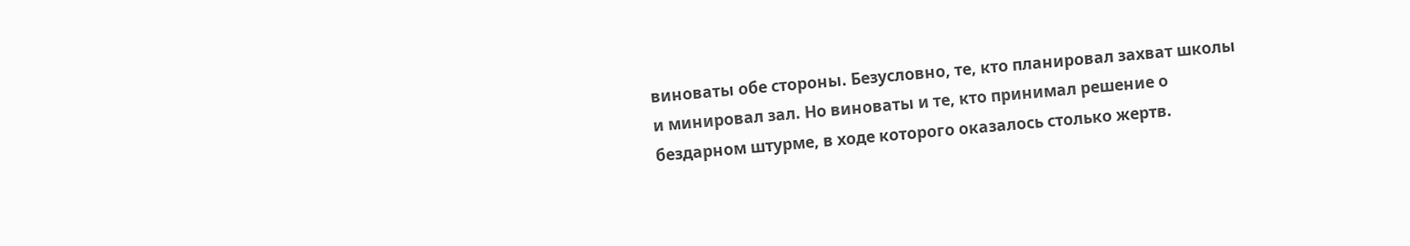виноваты обе стороны. Безусловно, те, кто планировал захват школы и минировал зал. Но виноваты и те, кто принимал решение о бездарном штурме, в ходе которого оказалось столько жертв.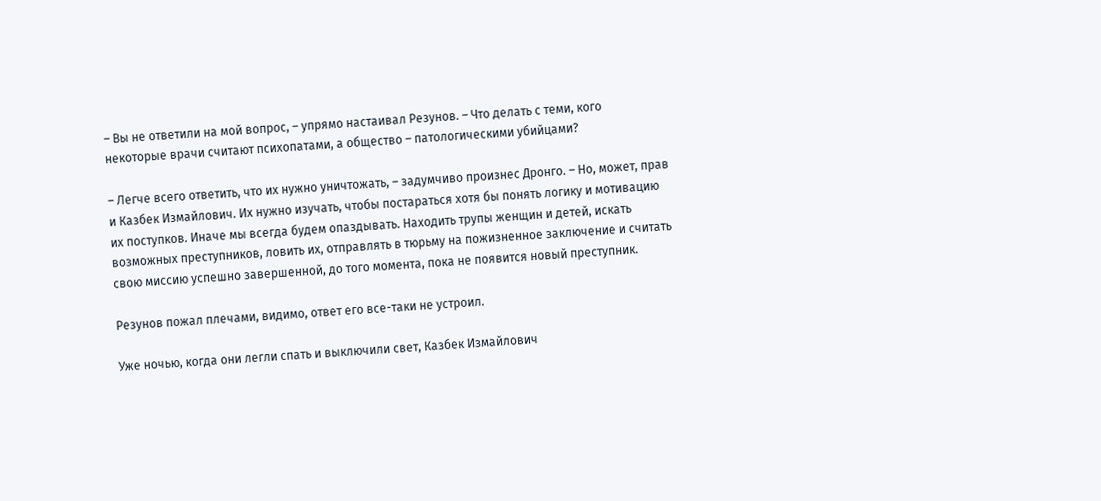– Вы не ответили на мой вопрос, – упрямо настаивал Резунов. – Что делать с теми, кого некоторые врачи считают психопатами, а общество – патологическими убийцами?

– Легче всего ответить, что их нужно уничтожать, – задумчиво произнес Дронго. – Но, может, прав и Казбек Измайлович. Их нужно изучать, чтобы постараться хотя бы понять логику и мотивацию их поступков. Иначе мы всегда будем опаздывать. Находить трупы женщин и детей, искать возможных преступников, ловить их, отправлять в тюрьму на пожизненное заключение и считать свою миссию успешно завершенной, до того момента, пока не появится новый преступник.

Резунов пожал плечами, видимо, ответ его все-таки не устроил.

Уже ночью, когда они легли спать и выключили свет, Казбек Измайлович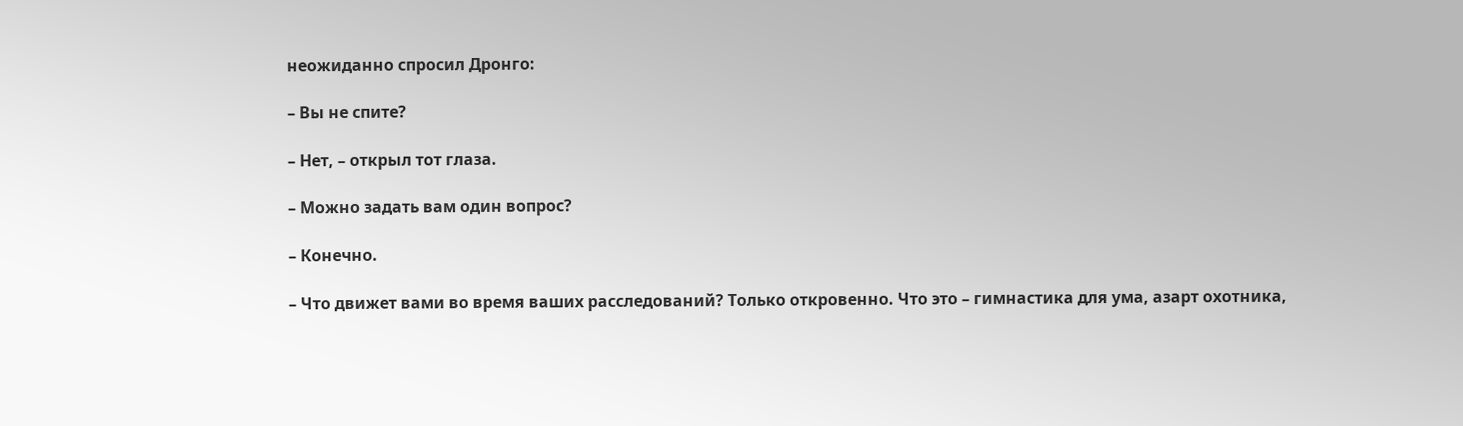неожиданно спросил Дронго:

– Вы не спите?

– Нет, – открыл тот глаза.

– Можно задать вам один вопрос?

– Конечно.

– Что движет вами во время ваших расследований? Только откровенно. Что это – гимнастика для ума, азарт охотника,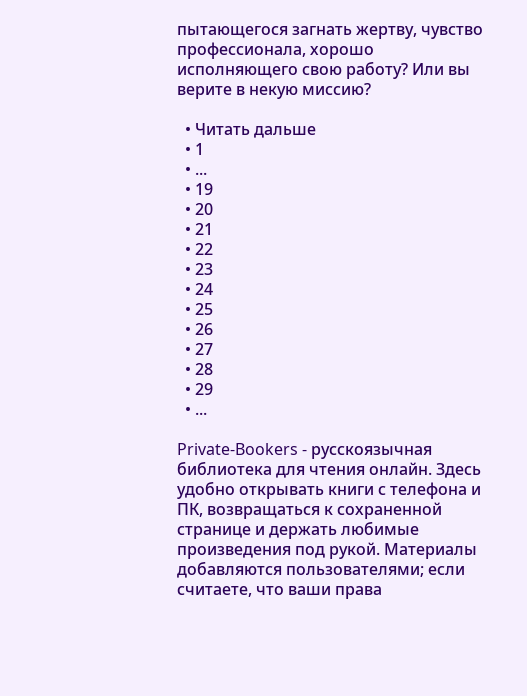пытающегося загнать жертву, чувство профессионала, хорошо исполняющего свою работу? Или вы верите в некую миссию?

  • Читать дальше
  • 1
  • ...
  • 19
  • 20
  • 21
  • 22
  • 23
  • 24
  • 25
  • 26
  • 27
  • 28
  • 29
  • ...

Private-Bookers - русскоязычная библиотека для чтения онлайн. Здесь удобно открывать книги с телефона и ПК, возвращаться к сохраненной странице и держать любимые произведения под рукой. Материалы добавляются пользователями; если считаете, что ваши права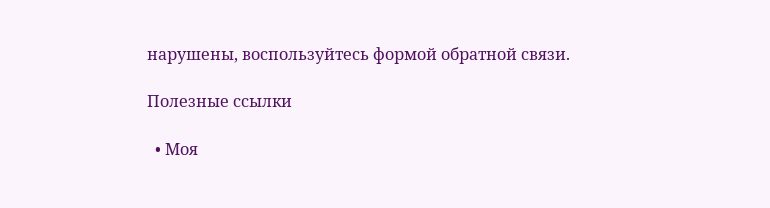нарушены, воспользуйтесь формой обратной связи.

Полезные ссылки

  • Моя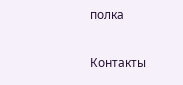полка

Контакты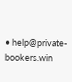• help@private-bookers.win